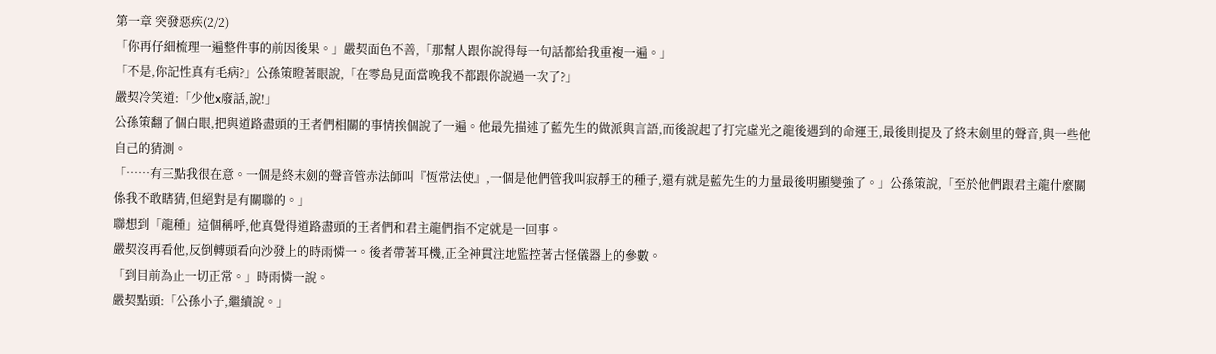第一章 突發惡疾(2/2)
「你再仔細梳理一遍整件事的前因後果。」嚴契面色不善,「那幫人跟你說得每一句話都給我重複一遍。」
「不是,你記性真有毛病?」公孫策瞪著眼說,「在零島見面當晚我不都跟你說過一次了?」
嚴契冷笑道:「少他x廢話,說!」
公孫策翻了個白眼,把與道路盡頭的王者們相關的事情挨個說了一遍。他最先描述了藍先生的做派與言語,而後說起了打完虛光之龍後遇到的命運王,最後則提及了終末劍里的聲音,與一些他自己的猜測。
「……有三點我很在意。一個是終末劍的聲音管赤法師叫『恆常法使』,一個是他們管我叫寂靜王的種子,還有就是藍先生的力量最後明顯變強了。」公孫策說,「至於他們跟君主龍什麼關係我不敢瞎猜,但絕對是有關聯的。」
聯想到「龍種」這個稱呼,他真覺得道路盡頭的王者們和君主龍們指不定就是一回事。
嚴契沒再看他,反倒轉頭看向沙發上的時雨憐一。後者帶著耳機,正全神貫注地監控著古怪儀器上的參數。
「到目前為止一切正常。」時雨憐一說。
嚴契點頭:「公孫小子,繼續說。」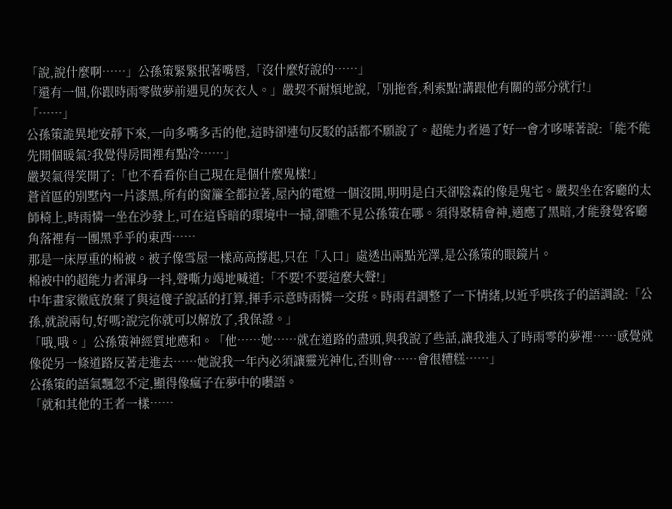「說,說什麼啊……」公孫策緊緊抿著嘴唇,「沒什麼好說的……」
「還有一個,你跟時雨零做夢前遇見的灰衣人。」嚴契不耐煩地說,「別拖沓,利索點!講跟他有關的部分就行!」
「……」
公孫策詭異地安靜下來,一向多嘴多舌的他,這時卻連句反駁的話都不願說了。超能力者過了好一會才哆嗦著說:「能不能先開個暖氣?我覺得房間裡有點冷……」
嚴契氣得笑開了:「也不看看你自己現在是個什麼鬼樣!」
蒼首區的別墅內一片漆黑,所有的窗簾全都拉著,屋內的電燈一個沒開,明明是白天卻陰森的像是鬼宅。嚴契坐在客廳的太師椅上,時雨憐一坐在沙發上,可在這昏暗的環境中一掃,卻瞧不見公孫策在哪。須得聚精會神,適應了黑暗,才能發覺客廳角落裡有一團黑乎乎的東西……
那是一床厚重的棉被。被子像雪屋一樣高高撐起,只在「入口」處透出兩點光澤,是公孫策的眼鏡片。
棉被中的超能力者渾身一抖,聲嘶力竭地喊道:「不要!不要這麼大聲!」
中年畫家徹底放棄了與這傻子說話的打算,揮手示意時雨憐一交班。時雨君調整了一下情緒,以近乎哄孩子的語調說:「公孫,就說兩句,好嗎?說完你就可以解放了,我保證。」
「哦,哦。」公孫策神經質地應和。「他……她……就在道路的盡頭,與我說了些話,讓我進入了時雨零的夢裡……感覺就像從另一條道路反著走進去……她說我一年內必須讓靈光神化,否則會……會很糟糕……」
公孫策的語氣飄忽不定,顯得像瘋子在夢中的囈語。
「就和其他的王者一樣……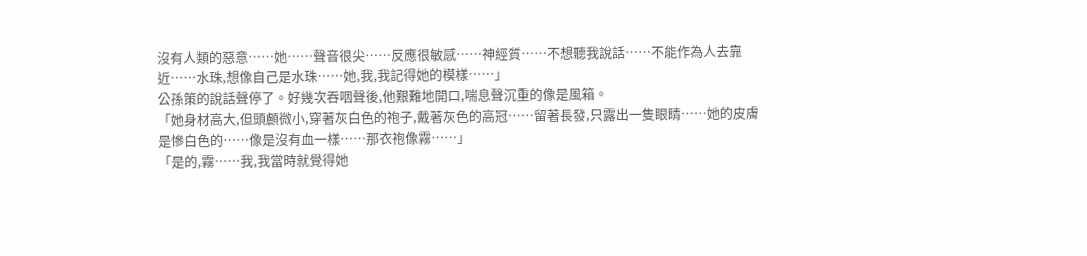沒有人類的惡意……她……聲音很尖……反應很敏感……神經質……不想聽我說話……不能作為人去靠近……水珠,想像自己是水珠……她,我,我記得她的模樣……」
公孫策的說話聲停了。好幾次吞咽聲後,他艱難地開口,喘息聲沉重的像是風箱。
「她身材高大,但頭顱微小,穿著灰白色的袍子,戴著灰色的高冠……留著長發,只露出一隻眼睛……她的皮膚是慘白色的……像是沒有血一樣……那衣袍像霧……」
「是的,霧……我,我當時就覺得她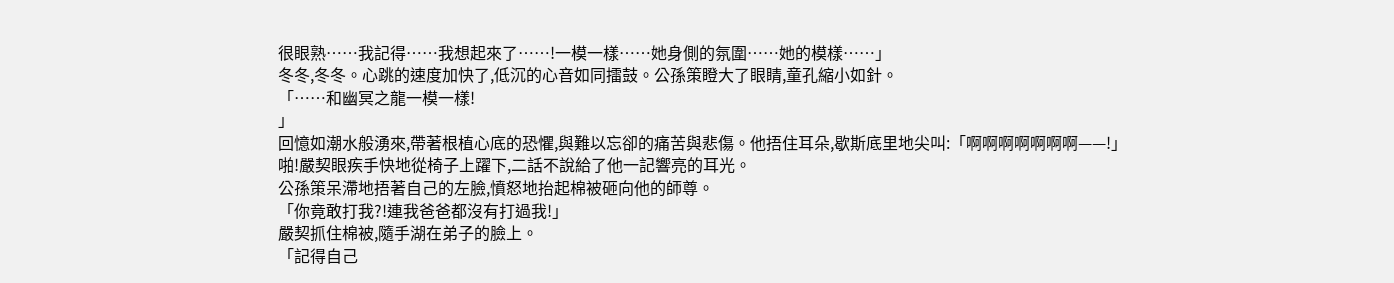很眼熟……我記得……我想起來了……!一模一樣……她身側的氛圍……她的模樣……」
冬冬,冬冬。心跳的速度加快了,低沉的心音如同擂鼓。公孫策瞪大了眼睛,童孔縮小如針。
「……和幽冥之龍一模一樣!
」
回憶如潮水般湧來,帶著根植心底的恐懼,與難以忘卻的痛苦與悲傷。他捂住耳朵,歇斯底里地尖叫:「啊啊啊啊啊啊啊——!」
啪!嚴契眼疾手快地從椅子上躍下,二話不說給了他一記響亮的耳光。
公孫策呆滯地捂著自己的左臉,憤怒地抬起棉被砸向他的師尊。
「你竟敢打我?!連我爸爸都沒有打過我!」
嚴契抓住棉被,隨手湖在弟子的臉上。
「記得自己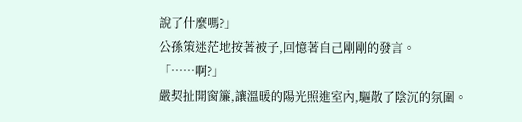說了什麼嗎?」
公孫策迷茫地按著被子,回憶著自己剛剛的發言。
「……啊?」
嚴契扯開窗簾,讓溫暖的陽光照進室內,驅散了陰沉的氛圍。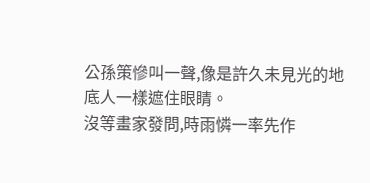公孫策慘叫一聲,像是許久未見光的地底人一樣遮住眼睛。
沒等畫家發問,時雨憐一率先作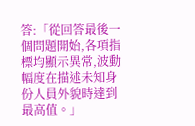答:「從回答最後一個問題開始,各項指標均顯示異常,波動幅度在描述未知身份人員外貌時達到最高值。」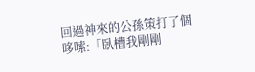回過神來的公孫策打了個哆嗦:「臥槽我剛剛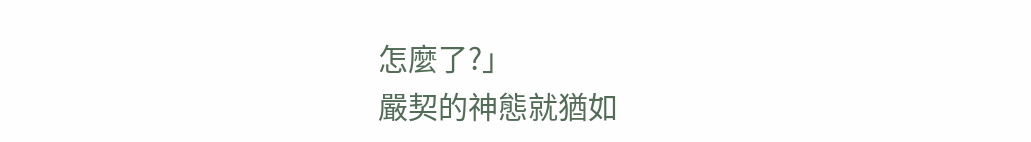怎麼了?」
嚴契的神態就猶如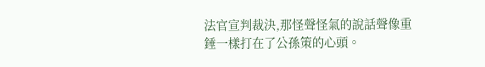法官宣判裁決,那怪聲怪氣的說話聲像重錘一樣打在了公孫策的心頭。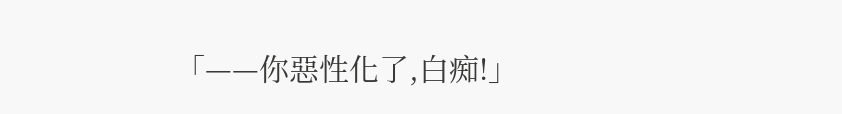「——你惡性化了,白痴!」